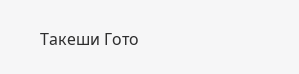Такеши Гото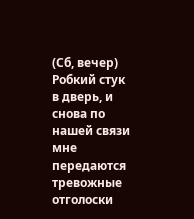(Сб, вечер)
Робкий стук в дверь, и снова по нашей связи мне передаются тревожные отголоски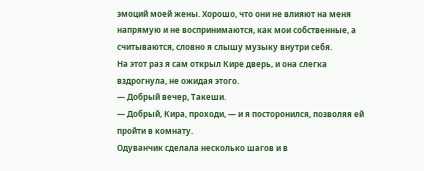эмоций моей жены. Хорошо, что они не влияют на меня напрямую и не воспринимаются, как мои собственные, а считываются, словно я слышу музыку внутри себя.
На этот раз я сам открыл Кире дверь, и она слегка вздрогнула, не ожидая этого.
— Добрый вечер, Такеши.
— Добрый, Кира, проходи, — и я посторонился, позволяя ей пройти в комнату.
Одуванчик сделала несколько шагов и в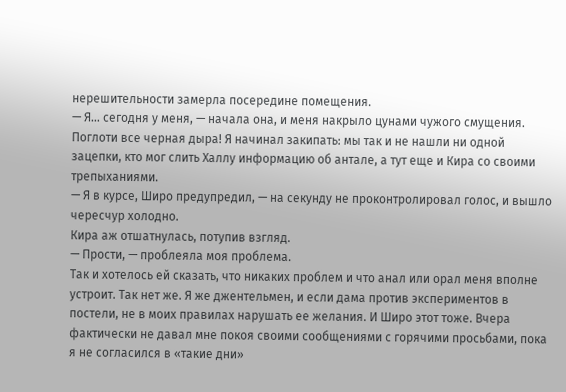нерешительности замерла посередине помещения.
— Я… сегодня у меня, — начала она, и меня накрыло цунами чужого смущения.
Поглоти все черная дыра! Я начинал закипать: мы так и не нашли ни одной зацепки, кто мог слить Халлу информацию об антале, а тут еще и Кира со своими трепыханиями.
— Я в курсе, Широ предупредил, — на секунду не проконтролировал голос, и вышло чересчур холодно.
Кира аж отшатнулась, потупив взгляд.
— Прости, — проблеяла моя проблема.
Так и хотелось ей сказать, что никаких проблем и что анал или орал меня вполне устроит. Так нет же. Я же джентельмен, и если дама против экспериментов в постели, не в моих правилах нарушать ее желания. И Широ этот тоже. Вчера фактически не давал мне покоя своими сообщениями с горячими просьбами, пока я не согласился в «такие дни»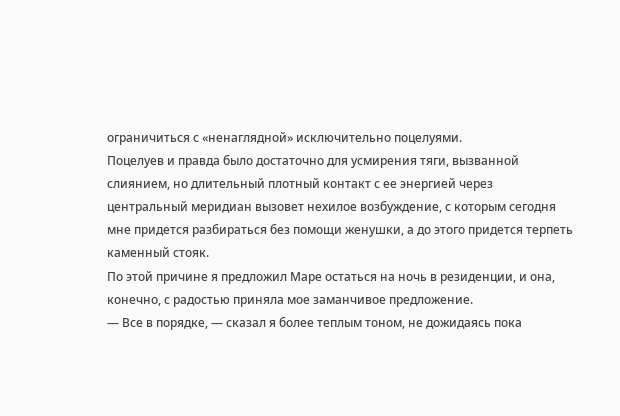ограничиться с «ненаглядной» исключительно поцелуями.
Поцелуев и правда было достаточно для усмирения тяги, вызванной слиянием, но длительный плотный контакт с ее энергией через центральный меридиан вызовет нехилое возбуждение, с которым сегодня мне придется разбираться без помощи женушки, а до этого придется терпеть каменный стояк.
По этой причине я предложил Маре остаться на ночь в резиденции, и она, конечно, с радостью приняла мое заманчивое предложение.
— Все в порядке, — сказал я более теплым тоном, не дожидаясь пока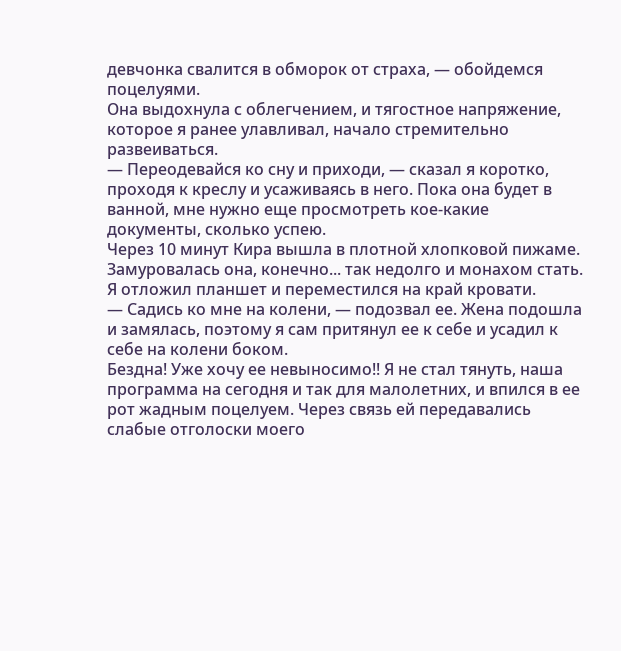девчонка свалится в обморок от страха, — обойдемся поцелуями.
Она выдохнула с облегчением, и тягостное напряжение, которое я ранее улавливал, начало стремительно развеиваться.
— Переодевайся ко сну и приходи, — сказал я коротко, проходя к креслу и усаживаясь в него. Пока она будет в ванной, мне нужно еще просмотреть кое-какие документы, сколько успею.
Через 10 минут Кира вышла в плотной хлопковой пижаме. Замуровалась она, конечно... так недолго и монахом стать. Я отложил планшет и переместился на край кровати.
— Садись ко мне на колени, — подозвал ее. Жена подошла и замялась, поэтому я сам притянул ее к себе и усадил к себе на колени боком.
Бездна! Уже хочу ее невыносимо!! Я не стал тянуть, наша программа на сегодня и так для малолетних, и впился в ее рот жадным поцелуем. Через связь ей передавались слабые отголоски моего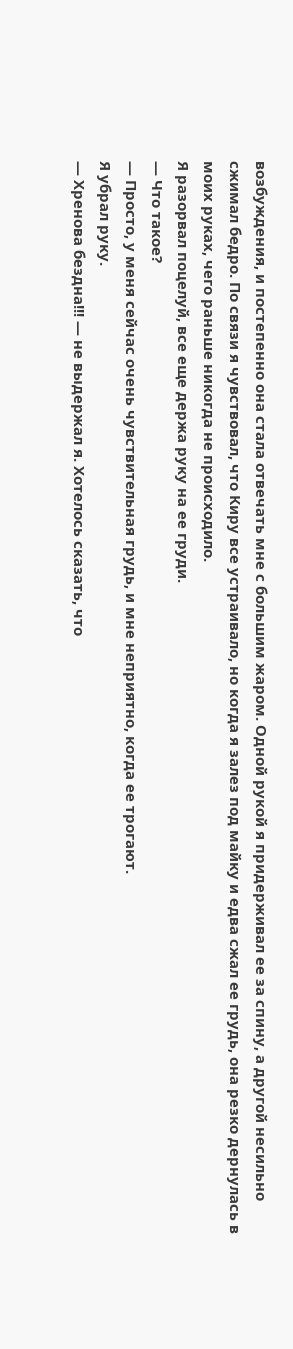возбуждения, и постепенно она стала отвечать мне с большим жаром. Одной рукой я придерживал ее за спину, а другой несильно сжимал бедро. По связи я чувствовал, что Киру все устраивало, но когда я залез под майку и едва сжал ее грудь, она резко дернулась в моих руках, чего раньше никогда не происходило.
Я разорвал поцелуй, все еще держа руку на ее груди.
— Что такое?
— Просто, у меня сейчас очень чувствительная грудь, и мне неприятно, когда ее трогают.
Я убрал руку.
— Хренова бездна!!! — не выдержал я. Хотелось сказать, что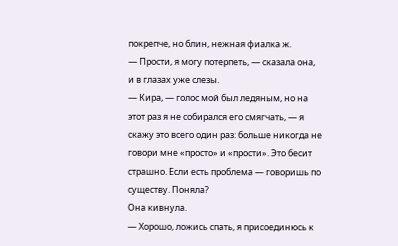покрепче, но блин, нежная фиалка ж.
— Прости, я могу потерпеть, — сказала она, и в глазах уже слезы.
— Кира, — голос мой был ледяным, но на этот раз я не собирался его смягчать, — я скажу это всего один раз: больше никогда не говори мне «просто» и «прости». Это бесит страшно. Если есть проблема — говоришь по существу. Поняла?
Она кивнула.
— Хорошо, ложись спать, я присоединюсь к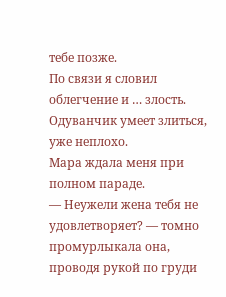тебе позже.
По связи я словил облегчение и … злость. Одуванчик умеет злиться, уже неплохо.
Мара ждала меня при полном параде.
— Неужели жена тебя не удовлетворяет? — томно промурлыкала она, проводя рукой по груди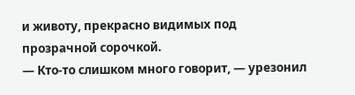и животу, прекрасно видимых под прозрачной сорочкой.
— Кто-то слишком много говорит, — урезонил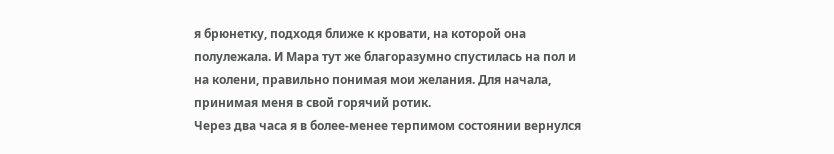я брюнетку, подходя ближе к кровати, на которой она полулежала. И Мара тут же благоразумно спустилась на пол и на колени, правильно понимая мои желания. Для начала, принимая меня в свой горячий ротик.
Через два часа я в более-менее терпимом состоянии вернулся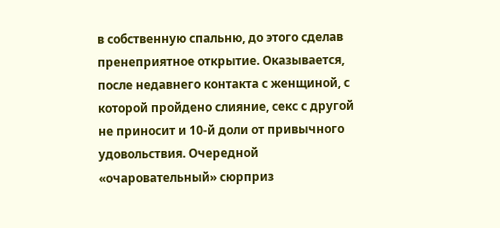в собственную спальню, до этого сделав пренеприятное открытие. Оказывается, после недавнего контакта с женщиной, с которой пройдено слияние, секс с другой не приносит и 10-й доли от привычного удовольствия. Очередной «очаровательный» сюрприз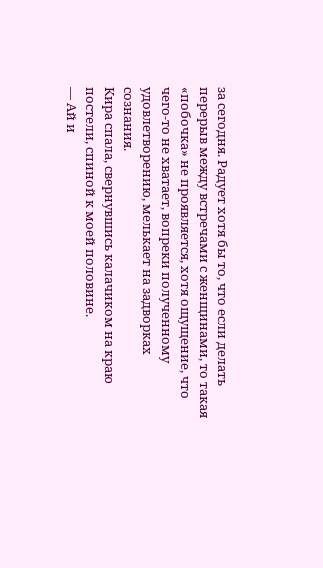за сегодня. Радует хотя бы то, что если делать перерыв между встречами с женщинами, то такая «побочка» не проявляется, хотя ощущение, что чего-то не хватает, вопреки полученному удовлетворению, мелькает на задворках сознания.
Кира спала, свернувшись калачиком на краю постели, спиной к моей половине.
— Ай и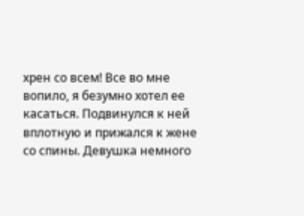хрен со всем! Все во мне вопило, я безумно хотел ее касаться. Подвинулся к ней вплотную и прижался к жене со спины. Девушка немного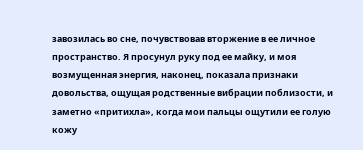завозилась во сне, почувствовав вторжение в ее личное пространство. Я просунул руку под ее майку, и моя возмущенная энергия, наконец, показала признаки довольства, ощущая родственные вибрации поблизости, и заметно «притихла», когда мои пальцы ощутили ее голую кожу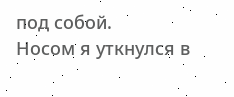под собой.
Носом я уткнулся в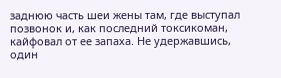заднюю часть шеи жены там, где выступал позвонок и, как последний токсикоман, кайфовал от ее запаха. Не удержавшись, один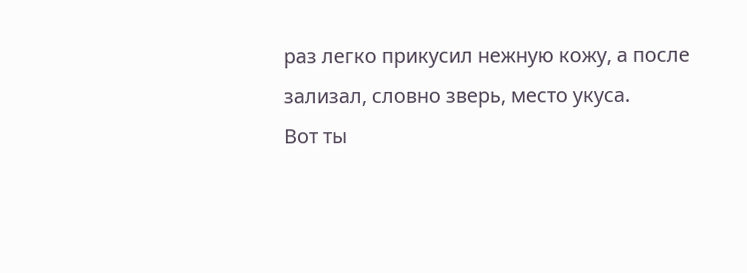раз легко прикусил нежную кожу, а после зализал, словно зверь, место укуса.
Вот ты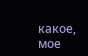какое, мое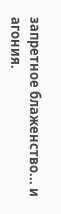запретное блаженство... и агония.